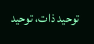توحید ذات، توحید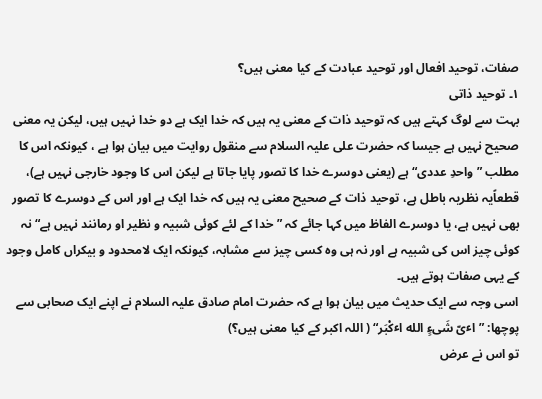صفات، توحید افعال اور توحید عبادت کے کیا معنی ہیں؟
۱۔ توحید ذاتی
بہت سے لوگ کہتے ہیں کہ توحید ذات کے معنی یہ ہیں کہ خدا ایک ہے دو خدا نہیں ہیں، لیکن یہ معنی صحیح نہیں ہے جیسا کہ حضرت علی علیہ السلام سے منقول روایت میں بیان ہوا ہے ، کیونکہ اس کا مطلب ”واحدِ عددی“ ہے (یعنی دوسرے خدا کا تصور پایا جاتا ہے لیکن اس کا وجود خارجی نہیں ہے)، قطعاًیہ نظریہ باطل ہے، توحید ذات کے صحیح معنی یہ ہیں کہ خدا ایک ہے اور اس کے دوسرے کا تصور بھی نہیں ہے، یا دوسرے الفاظ میں کہا جائے کہ ”خدا کے لئے کوئی شبیہ و نظیر او رمانند نہیں ہے“ نہ کوئی چیز اس کی شبیہ ہے اور نہ ہی وہ کسی چیز سے مشابہ، کیونکہ ایک لامحدود و بیکراں کامل وجود کے یہی صفات ہوتے ہیں۔
اسی وجہ سے ایک حدیث میں بیان ہوا ہے کہ حضرت امام صادق علیہ السلام نے اپنے ایک صحابی سے پوچھا: ”اٴیّ شَیءٍ الله اٴکْبَر“ ( اللہ اکبر کے کیا معنی ہیں؟)
تو اس نے عرض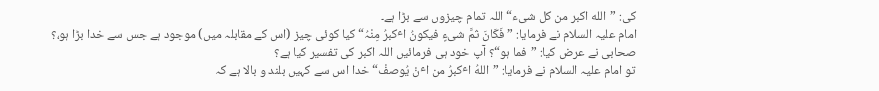کی: ”الله اکبر من کل شیء“ اللہ تمام چیزوں سے بڑا ہے۔
امام علیہ السلام نے فرمایا: ”فَکَانَ ثمَّ شیءٍ فیکونُ اٴکبرُ مِنْہُ“ کیا کوئی چیز (اس کے مقابلہ میں) موجود ہے جس سے خدا بڑا ہو،؟
صحابی نے عرض کیا: ”فما ہو“؟ آپ خود ہی فرمائیں اللہ اکبر کی تفسیر کیا ہے؟
تو امام علیہ السلام نے فرمایا: ”اللهُ اٴکبرُ من اٴنْ یُوصفْ“ خدا اس سے کہیں بلند و بالا ہے کہ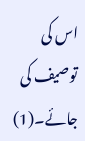اس کی توصیف کی جائے۔(1)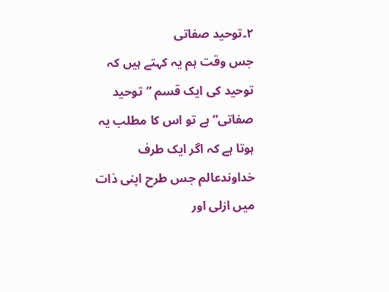۲۔توحید صفاتی
جس وقت ہم یہ کہتے ہیں کہ توحید کی ایک قسم ”توحید صفاتی“ ہے تو اس کا مطلب یہ ہوتا ہے کہ اگر ایک طرف خداوندعالم جس طرح اپنی ذات میں ازلی اور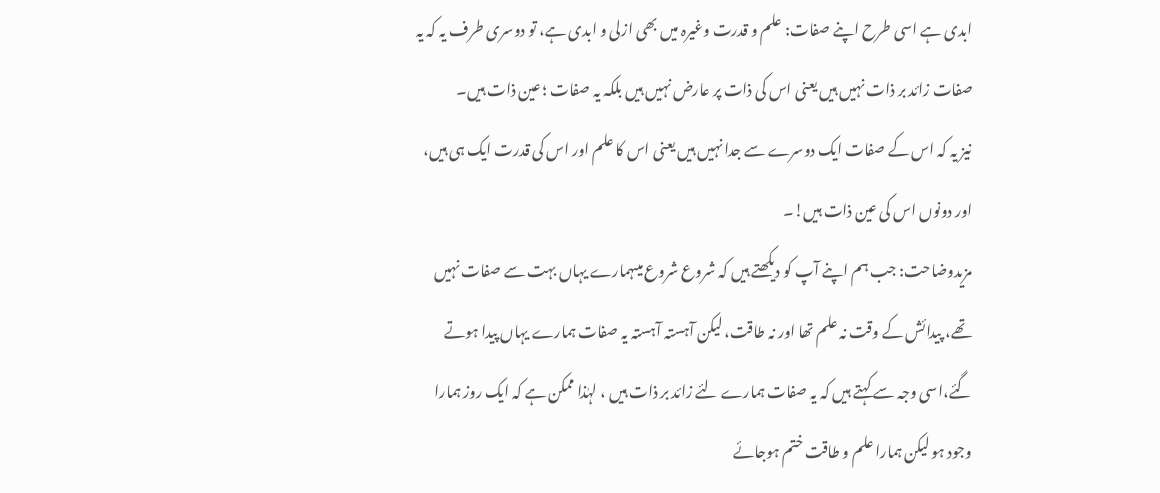ابدی ہے اسی طرح اپنے صفات: علم و قدرت وغیرہ میں بھی ازلی و ابدی ہے، تو دوسری طرف یہ کہ یہ صفات زائد بر ذات نہیں ہیں یعنی اس کی ذات پر عارض نہیں ہیں بلکہ یہ صفات ؛ عین ذات ہیں۔
نیز یہ کہ اس کے صفات ایک دوسرے سے جدا نہیں ہیں یعنی اس کا علم اور اس کی قدرت ایک ہی ہیں، اور دونوں اس کی عین ذات ہیں!۔
مزیدوضاحت: جب ہم اپنے آپ کو دیکھتے ہیں کہ شروع شروع میںہمارے یہاں بہت سے صفات نہیں تھے، پیدائش کے وقت نہ علم تھا اور نہ طاقت، لیکن آہستہ آہستہ یہ صفات ہمارے یہاں پیدا ہوتے گئے،اسی وجہ سے کہتے ہیں کہ یہ صفات ہمارے لئے زائد بر ذات ہیں ، لہٰذا ممکن ہے کہ ایک روز ہمارا وجود ہو لیکن ہمارا علم و طاقت ختم ہوجائے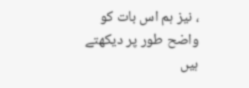، نیز ہم اس بات کو واضح طور پر دیکھتے ہیں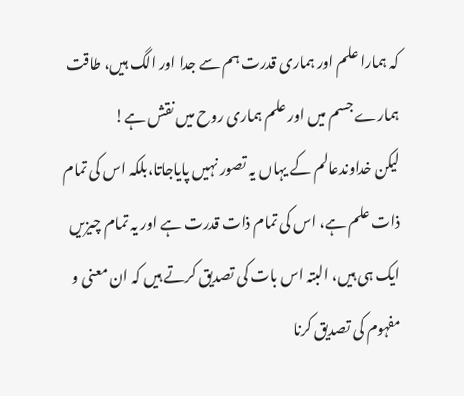کہ ہمارا علم اور ہماری قدرت ہم سے جدا اور الگ ہیں، طاقت ہمارے جسم میں اور علم ہماری روح میں نقش ہے!
لیکن خداوندعالم کے یہاں یہ تصور نہیں پایاجاتا،بلکہ اس کی تمام ذات علم ہے، اس کی تمام ذات قدرت ہے اور یہ تمام چیزیں ایک ہی ہیں، البتہ اس بات کی تصدیق کرتے ہیں کہ ان معنی و مفہوم کی تصدیق کرنا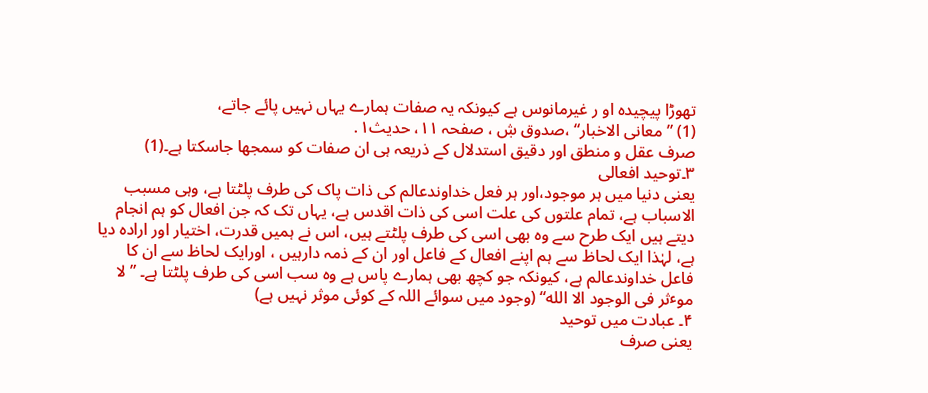تھوڑا پیچیدہ او ر غیرمانوس ہے کیونکہ یہ صفات ہمارے یہاں نہیں پائے جاتے،
(1) ”معانی الاخبار“ ،صدوق ۺ ، صفحہ ۱۱، حدیث۱․
صرف عقل و منطق اور دقیق استدلال کے ذریعہ ہی ان صفات کو سمجھا جاسکتا ہے۔(1)
۳۔توحید افعالی
یعنی دنیا میں ہر موجود،اور ہر فعل خداوندعالم کی ذات پاک کی طرف پلٹتا ہے، وہی مسبب الاسباب ہے، تمام علتوں کی علت اسی کی ذات اقدس ہے، یہاں تک کہ جن افعال کو ہم انجام دیتے ہیں ایک طرح سے وہ بھی اسی کی طرف پلٹتے ہیں، اس نے ہمیں قدرت، اختیار اور ارادہ دیا ہے، لہٰذا ایک لحاظ سے ہم اپنے افعال کے فاعل اور ان کے ذمہ دارہیں ، اورایک لحاظ سے ان کا فاعل خداوندعالم ہے، کیونکہ جو کچھ بھی ہمارے پاس ہے وہ سب اسی کی طرف پلٹتا ہے۔ ”لا موٴثر فی الوجود الا الله“ (وجود میں سوائے اللہ کے کوئی موثر نہیں ہے)
۴۔ عبادت میں توحید
یعنی صرف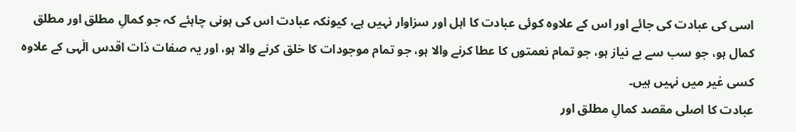اسی کی عبادت کی جائے اور اس کے علاوہ کوئی عبادت کا اہل اور سزاوار نہیں ہے، کیونکہ عبادت اس کی ہونی چاہئے کہ جو کمالِ مطلق اور مطلق کمال ہو، جو سب سے بے نیاز ہو، جو تمام نعمتوں کا عطا کرنے والا ہو، جو تمام موجودات کا خلق کرنے والا ہو، اور یہ صفات ذات اقدس الٰہی کے علاوہ کسی غیر میں نہیں ہیں۔
عبادت کا اصلی مقصد کمالِ مطلق اور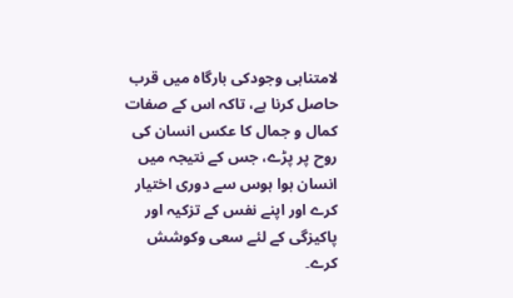لامتناہی وجودکی بارگاہ میں قرب حاصل کرنا ہے، تاکہ اس کے صفات کمال و جمال کا عکس انسان کی روح پر پڑے، جس کے نتیجہ میں انسان ہوا ہوس سے دوری اختیار کرے اور اپنے نفس کے تزکیہ اور پاکیزگی کے لئے سعی وکوشش کرے۔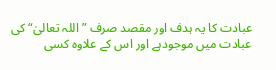عبادت کا یہ ہدف اور مقصد صرف ”اللہ تعالیٰ“ کی عبادت میں موجودہے اور اس کے علاوہ کسی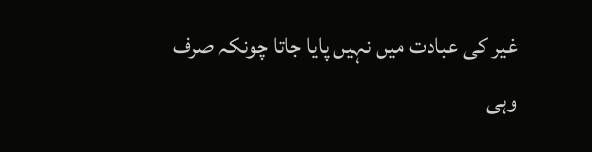غیر کی عبادت میں نہیں پایا جاتا چونکہ صرف وہی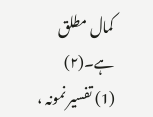کمال مطلق ہے۔(۲)
(1) تفسیر نمونہ ،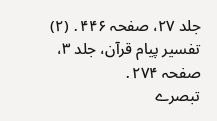جلد ۲۷، صفحہ ۴۴۶․ (۲) تفسیر پیام قرآن، جلد ۳، صفحہ ۲۷۴․
تبصرے